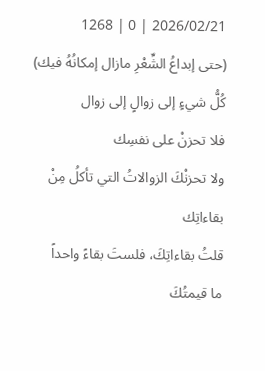2026/02/21 | 0 | 1268
(حتى إبداعُ الشِّعْرِ مازال إمكانُهُ فيك)
كُلُّ شيءٍ إلى زوالٍ إلى زوال
فلا تحزنْ على نفسِك
ولا تحزنْكَ الزوالاتُ التي تأكلُ مِنْ بقاءاتِك
قلتُ بقاءاتِكَ، فلستَ بقاءً واحداً
ما قيمتُكَ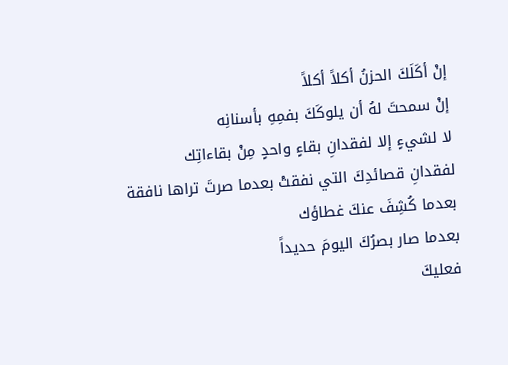إنْ أكَلَكَ الحزنُ أكلاً أكلاً
إنْ سمحتَ لهُ أن يلوكَكَ بفمِهِ بأسنانِه
لا لشيءٍ إلا لفقدانِ بقاءٍ واحدٍ مِنْ بقاءاتِك
لفقدانِ قصائدِكَ التي نفقتْ بعدما صرتَ تراها نافقة
بعدما كُشِفَ عنكَ غطاؤك
بعدما صار بصرُكَ اليومَ حديداً
فعليكَ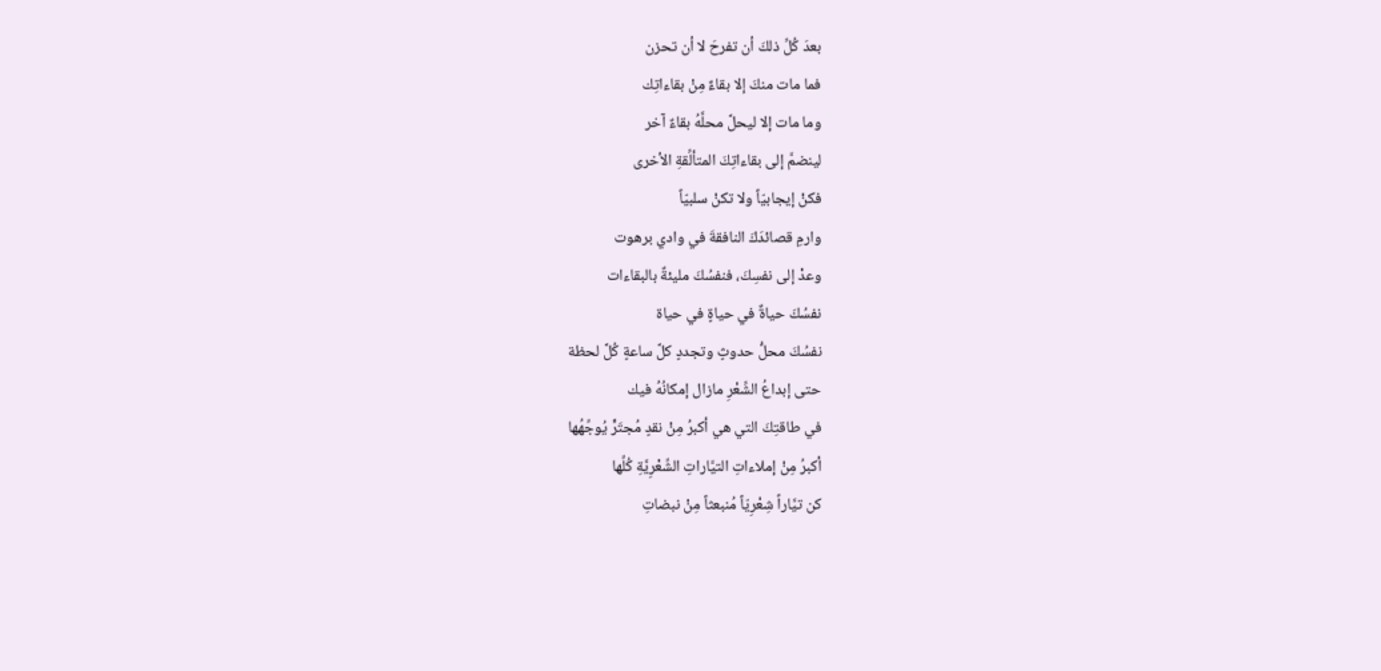بعدَ كُلِّ ذلكَ أن تفرحَ لا أن تحزن
فما مات منكَ إلا بقاءٌ مِنْ بقاءاتِك
وما مات إلا ليحلَّ محلَّهُ بقاءٌ آخر
لينضمَّ إلى بقاءاتِكَ المتألِّقةِ الأخرى
فكنْ إيجابيّاً ولا تكنْ سلبيّاً
وارمِ قصائدَكَ النافقةَ في وادي برهوت
وعدْ إلى نفسِكَ، فنفسُكَ مليئةٌ بالبقاءات
نفسُكَ حياةٌ في حياةٍ في حياة
نفسُكَ محلُّ حدوثٍ وتجددٍ كلَّ ساعةٍ كُلَّ لحظة
حتى إبداعُ الشِّعْرِ مازال إمكانُهُ فيك
في طاقتِكَ التي هي أكبرُ مِنْ نقدٍ مُجتَرٍّ يُوجِّهُها
أكبرُ مِنْ إملاءاتِ التيَّاراتِ الشِّعْرِيَّةِ كُلِّها
كن تيَّاراً شِعْرِيّاً مُنبعثاً مِنْ نبضاتِ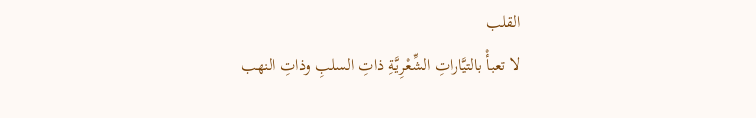القلب
لا تعبأْ بالتيَّاراتِ الشِّعْرِيَّةِ ذاتِ السلبِ وذاتِ النهب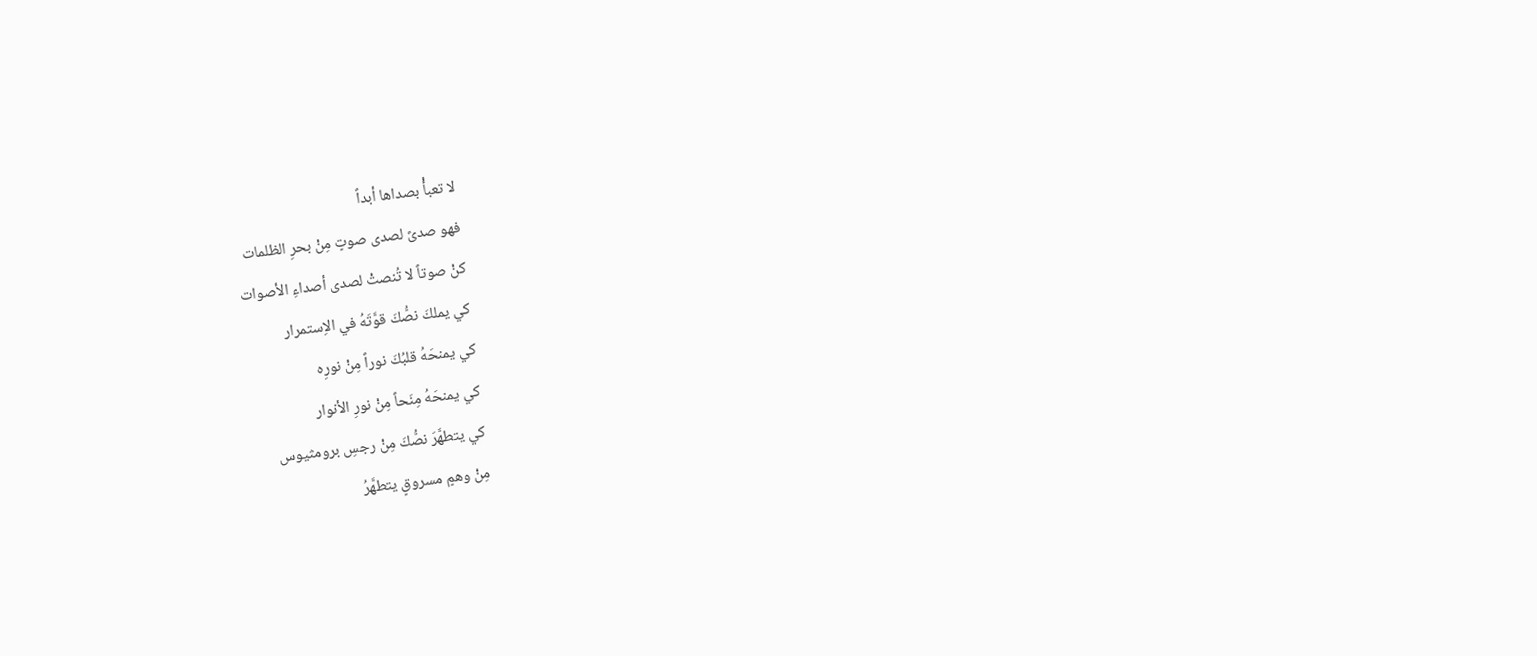لا تعبأْ بصداها أبداً
فهو صدىً لصدى صوتٍ مِنْ بحرِ الظلمات
كنْ صوتاً لا تُنصتْ لصدى أصداءِ الأصوات
كي يملكَ نصُّكَ قوَّتَهُ في الاِستمرار
كي يمنحَهُ قلبُكَ نوراً مِنْ نورِه
كي يمنحَهُ مِنَحاً مِنْ نورِ الأنوار
كي يتطهَّرَ نصُّكَ مِنْ رجسِ برومثيوس
مِنْ وهمٍ مسروقٍ يتطهَّرُ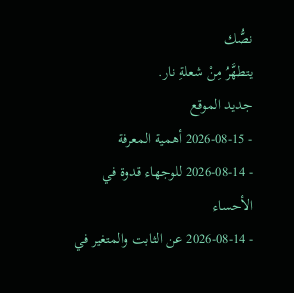نصُّك
يتطهَّرُ مِنْ شعلةِ نار.
جديد الموقع
- 2026-08-15 أهمية المعرفة
- 2026-08-14 للوجهاء قدوة في الأحساء
- 2026-08-14 عن الثابت والمتغير في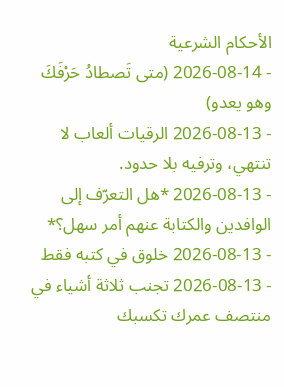الأحكام الشرعية
- 2026-08-14 (متى تَصطادُ حَرْفَكَ وهو يعدو)
- 2026-08-13 الرقيات ألعاب لا تنتهي، وترفيه بلا حدود.
- 2026-08-13 *هل التعرّف إلى الوافدين والكتابة عنهم أمر سهل؟*
- 2026-08-13 خلوق في كتبه فقط
- 2026-08-13 تجنب ثلاثة أشياء في منتصف عمرك تكسبك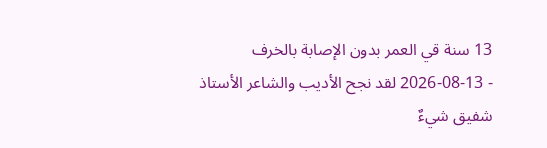13 سنة قي العمر بدون الإصابة بالخرف
- 2026-08-13 لقد نجح الأديب والشاعر الأستاذ شفيق شيءٌ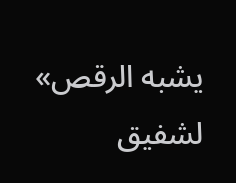يشبه الرقص» لشفيق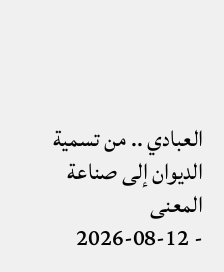العبادي .. من تسمية الديوان إلى صناعة المعنى
- 2026-08-12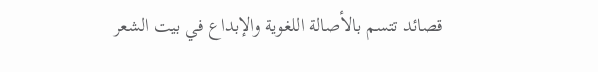قصائد تتسم بالأصالة اللغوية والإبداع في بيت الشعر